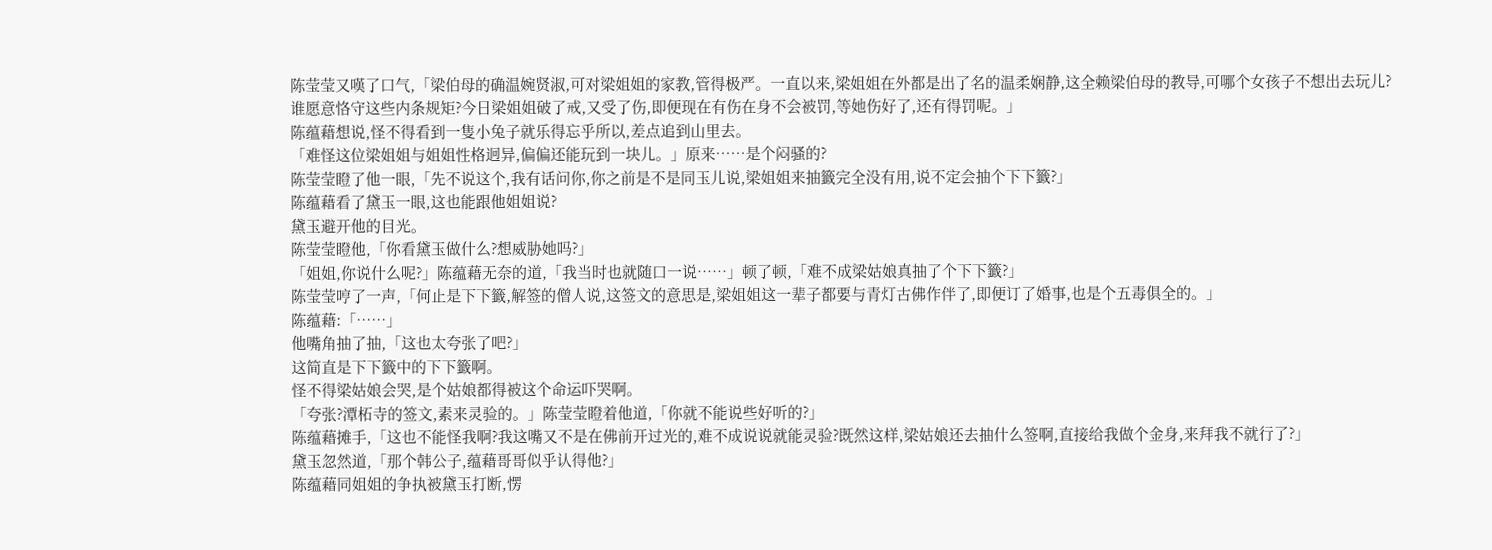陈莹莹又嘆了口气,「梁伯母的确温婉贤淑,可对梁姐姐的家教,管得极严。一直以来,梁姐姐在外都是出了名的温柔娴静,这全赖梁伯母的教导,可哪个女孩子不想出去玩儿?
谁愿意恪守这些内条规矩?今日梁姐姐破了戒,又受了伤,即便现在有伤在身不会被罚,等她伤好了,还有得罚呢。」
陈蕴藉想说,怪不得看到一隻小兔子就乐得忘乎所以,差点追到山里去。
「难怪这位梁姐姐与姐姐性格迥异,偏偏还能玩到一块儿。」原来……是个闷骚的?
陈莹莹瞪了他一眼,「先不说这个,我有话问你,你之前是不是同玉儿说,梁姐姐来抽籤完全没有用,说不定会抽个下下籤?」
陈蕴藉看了黛玉一眼,这也能跟他姐姐说?
黛玉避开他的目光。
陈莹莹瞪他,「你看黛玉做什么?想威胁她吗?」
「姐姐,你说什么呢?」陈蕴藉无奈的道,「我当时也就随口一说……」顿了顿,「难不成梁姑娘真抽了个下下籤?」
陈莹莹哼了一声,「何止是下下籤,解签的僧人说,这签文的意思是,梁姐姐这一辈子都要与青灯古佛作伴了,即便订了婚事,也是个五毒俱全的。」
陈蕴藉:「……」
他嘴角抽了抽,「这也太夸张了吧?」
这简直是下下籤中的下下籤啊。
怪不得梁姑娘会哭,是个姑娘都得被这个命运吓哭啊。
「夸张?潭柘寺的签文,素来灵验的。」陈莹莹瞪着他道,「你就不能说些好听的?」
陈蕴藉摊手,「这也不能怪我啊?我这嘴又不是在佛前开过光的,难不成说说就能灵验?既然这样,梁姑娘还去抽什么签啊,直接给我做个金身,来拜我不就行了?」
黛玉忽然道,「那个韩公子,蕴藉哥哥似乎认得他?」
陈蕴藉同姐姐的争执被黛玉打断,愣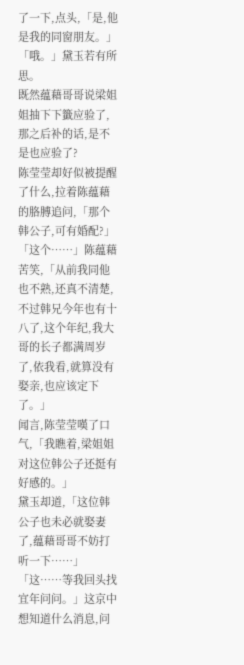了一下,点头,「是,他是我的同窗朋友。」
「哦。」黛玉若有所思。
既然蕴藉哥哥说梁姐姐抽下下籤应验了,那之后补的话,是不是也应验了?
陈莹莹却好似被提醒了什么,拉着陈蕴藉的胳膊追问,「那个韩公子,可有婚配?」
「这个……」陈蕴藉苦笑,「从前我同他也不熟,还真不清楚,不过韩兄今年也有十八了,这个年纪,我大哥的长子都满周岁了,依我看,就算没有娶亲,也应该定下了。」
闻言,陈莹莹嘆了口气,「我瞧着,梁姐姐对这位韩公子还挺有好感的。」
黛玉却道,「这位韩公子也未必就娶妻了,蕴藉哥哥不妨打听一下……」
「这……等我回头找宜年问问。」这京中想知道什么消息,问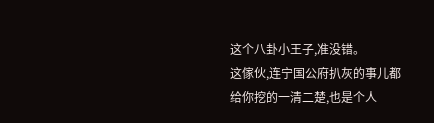这个八卦小王子,准没错。
这傢伙,连宁国公府扒灰的事儿都给你挖的一清二楚,也是个人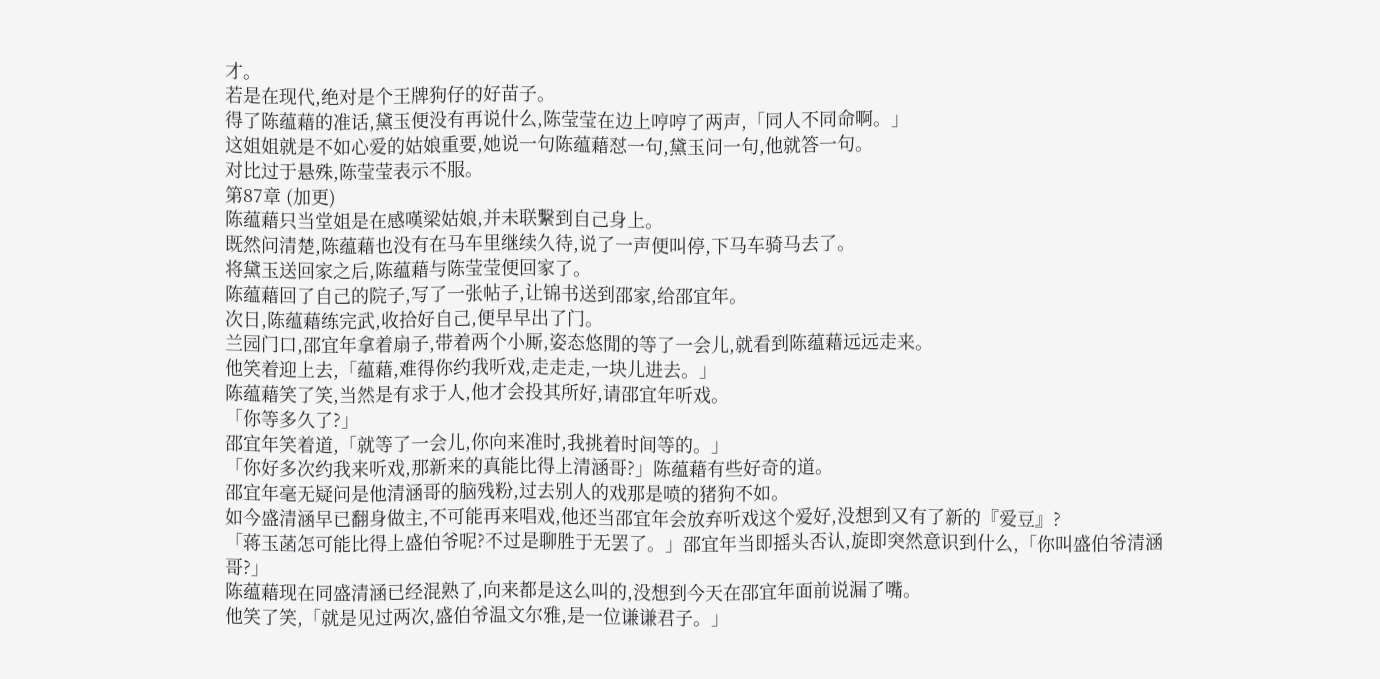才。
若是在现代,绝对是个王牌狗仔的好苗子。
得了陈蕴藉的准话,黛玉便没有再说什么,陈莹莹在边上哼哼了两声,「同人不同命啊。」
这姐姐就是不如心爱的姑娘重要,她说一句陈蕴藉怼一句,黛玉问一句,他就答一句。
对比过于悬殊,陈莹莹表示不服。
第87章 (加更)
陈蕴藉只当堂姐是在感嘆梁姑娘,并未联繫到自己身上。
既然问清楚,陈蕴藉也没有在马车里继续久待,说了一声便叫停,下马车骑马去了。
将黛玉送回家之后,陈蕴藉与陈莹莹便回家了。
陈蕴藉回了自己的院子,写了一张帖子,让锦书送到邵家,给邵宜年。
次日,陈蕴藉练完武,收拾好自己,便早早出了门。
兰园门口,邵宜年拿着扇子,带着两个小厮,姿态悠閒的等了一会儿,就看到陈蕴藉远远走来。
他笑着迎上去,「蕴藉,难得你约我听戏,走走走,一块儿进去。」
陈蕴藉笑了笑,当然是有求于人,他才会投其所好,请邵宜年听戏。
「你等多久了?」
邵宜年笑着道,「就等了一会儿,你向来准时,我挑着时间等的。」
「你好多次约我来听戏,那新来的真能比得上清涵哥?」陈蕴藉有些好奇的道。
邵宜年毫无疑问是他清涵哥的脑残粉,过去别人的戏那是喷的猪狗不如。
如今盛清涵早已翻身做主,不可能再来唱戏,他还当邵宜年会放弃听戏这个爱好,没想到又有了新的『爱豆』?
「蒋玉菡怎可能比得上盛伯爷呢?不过是聊胜于无罢了。」邵宜年当即摇头否认,旋即突然意识到什么,「你叫盛伯爷清涵哥?」
陈蕴藉现在同盛清涵已经混熟了,向来都是这么叫的,没想到今天在邵宜年面前说漏了嘴。
他笑了笑,「就是见过两次,盛伯爷温文尔雅,是一位谦谦君子。」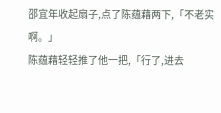邵宜年收起扇子,点了陈蕴藉两下,「不老实啊。」
陈蕴藉轻轻推了他一把,「行了,进去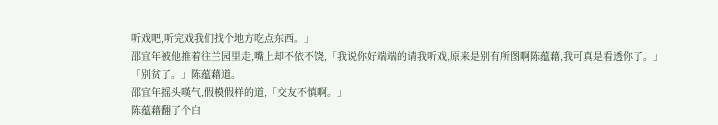听戏吧,听完戏我们找个地方吃点东西。」
邵宜年被他推着往兰园里走,嘴上却不依不饶,「我说你好端端的请我听戏,原来是别有所图啊陈蕴藉,我可真是看透你了。」
「别贫了。」陈蕴藉道。
邵宜年摇头嘆气,假模假样的道,「交友不慎啊。」
陈蕴藉翻了个白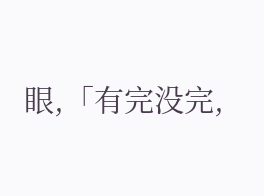眼,「有完没完,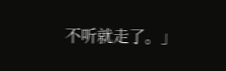不听就走了。」